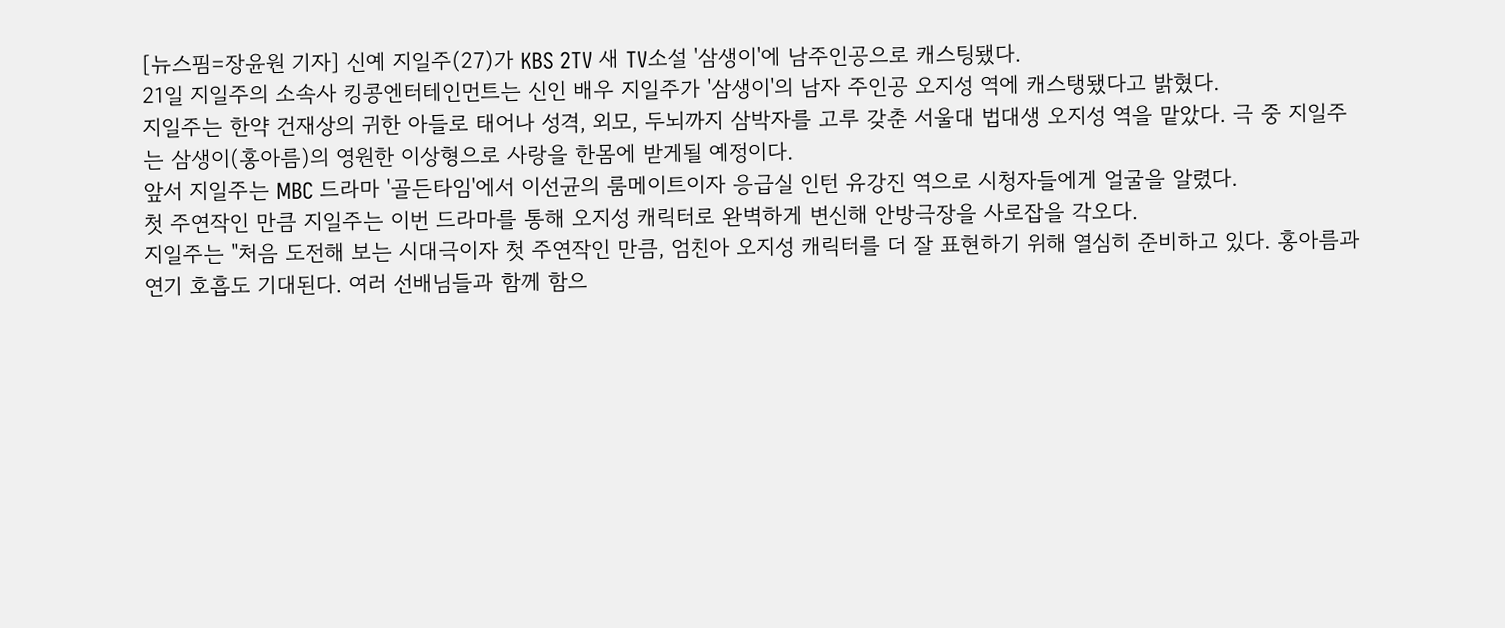[뉴스핌=장윤원 기자] 신예 지일주(27)가 KBS 2TV 새 TV소설 '삼생이'에 남주인공으로 캐스팅됐다.
21일 지일주의 소속사 킹콩엔터테인먼트는 신인 배우 지일주가 '삼생이'의 남자 주인공 오지성 역에 캐스탱됐다고 밝혔다.
지일주는 한약 건재상의 귀한 아들로 태어나 성격, 외모, 두뇌까지 삼박자를 고루 갖춘 서울대 법대생 오지성 역을 맡았다. 극 중 지일주는 삼생이(홍아름)의 영원한 이상형으로 사랑을 한몸에 받게될 예정이다.
앞서 지일주는 MBC 드라마 '골든타임'에서 이선균의 룸메이트이자 응급실 인턴 유강진 역으로 시청자들에게 얼굴을 알렸다.
첫 주연작인 만큼 지일주는 이번 드라마를 통해 오지성 캐릭터로 완벽하게 변신해 안방극장을 사로잡을 각오다.
지일주는 "처음 도전해 보는 시대극이자 첫 주연작인 만큼, 엄친아 오지성 캐릭터를 더 잘 표현하기 위해 열심히 준비하고 있다. 홍아름과 연기 호흡도 기대된다. 여러 선배님들과 함께 함으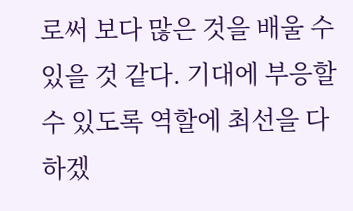로써 보다 많은 것을 배울 수 있을 것 같다. 기대에 부응할 수 있도록 역할에 최선을 다 하겠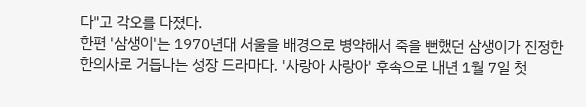다"고 각오를 다졌다.
한편 '삼생이'는 1970년대 서울을 배경으로 병약해서 죽을 뻔했던 삼생이가 진정한 한의사로 거듭나는 성장 드라마다. '사랑아 사랑아' 후속으로 내년 1월 7일 첫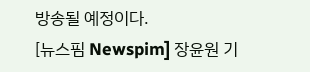방송될 예정이다.
[뉴스핌 Newspim] 장윤원 기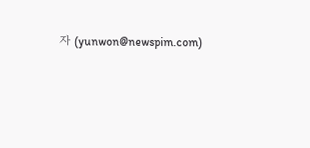자 (yunwon@newspim.com)